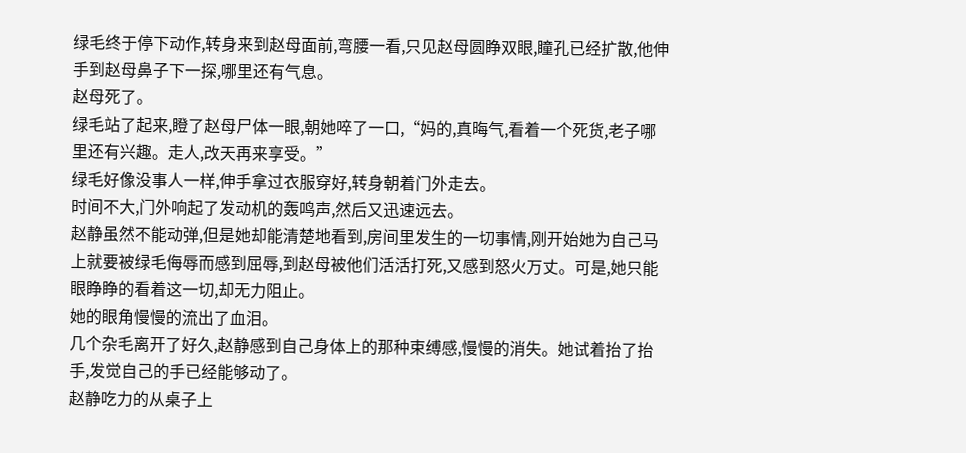绿毛终于停下动作,转身来到赵母面前,弯腰一看,只见赵母圆睁双眼,瞳孔已经扩散,他伸手到赵母鼻子下一探,哪里还有气息。
赵母死了。
绿毛站了起来,瞪了赵母尸体一眼,朝她啐了一口,“妈的,真晦气,看着一个死货,老子哪里还有兴趣。走人,改天再来享受。”
绿毛好像没事人一样,伸手拿过衣服穿好,转身朝着门外走去。
时间不大,门外响起了发动机的轰鸣声,然后又迅速远去。
赵静虽然不能动弹,但是她却能清楚地看到,房间里发生的一切事情,刚开始她为自己马上就要被绿毛侮辱而感到屈辱,到赵母被他们活活打死,又感到怒火万丈。可是,她只能眼睁睁的看着这一切,却无力阻止。
她的眼角慢慢的流出了血泪。
几个杂毛离开了好久,赵静感到自己身体上的那种束缚感,慢慢的消失。她试着抬了抬手,发觉自己的手已经能够动了。
赵静吃力的从桌子上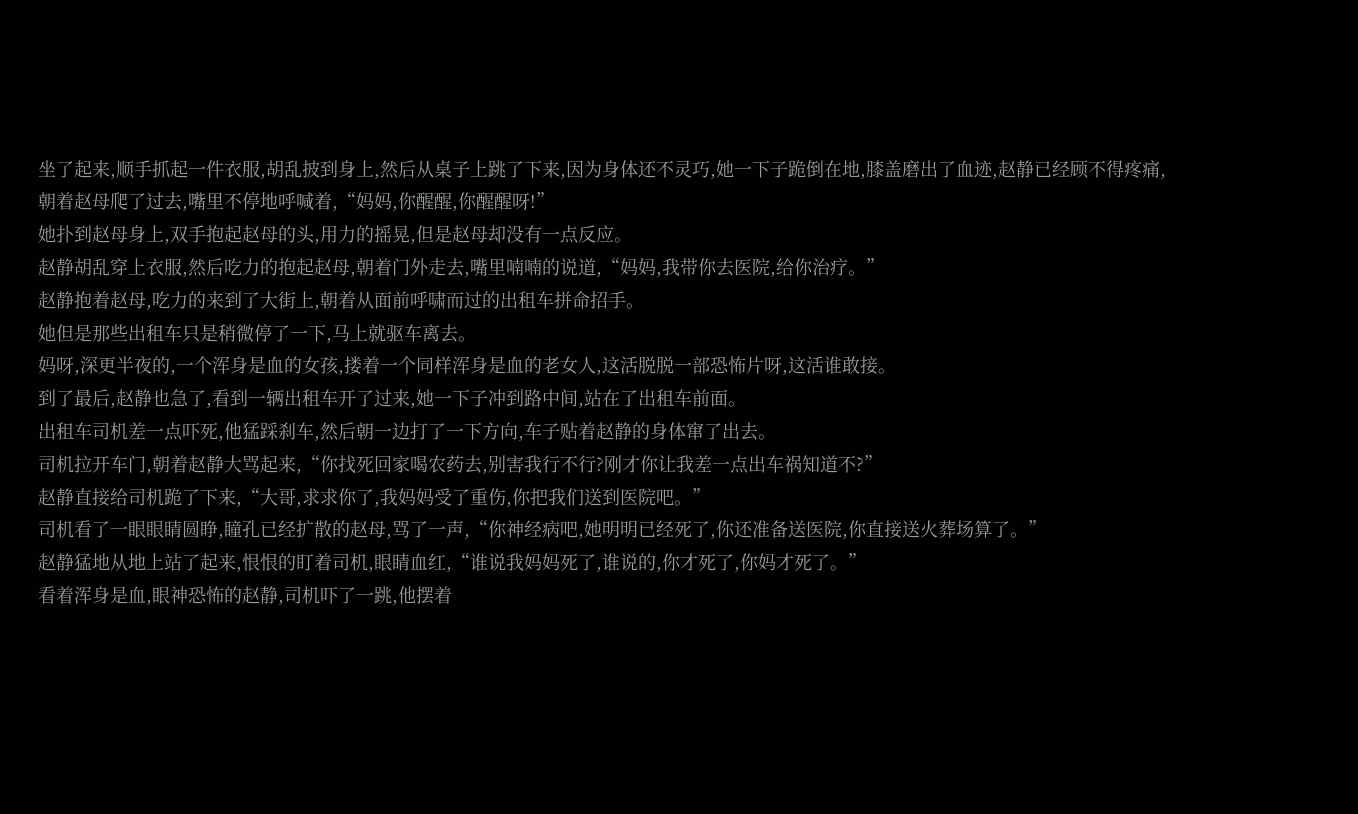坐了起来,顺手抓起一件衣服,胡乱披到身上,然后从桌子上跳了下来,因为身体还不灵巧,她一下子跪倒在地,膝盖磨出了血迹,赵静已经顾不得疼痛,朝着赵母爬了过去,嘴里不停地呼喊着,“妈妈,你醒醒,你醒醒呀!”
她扑到赵母身上,双手抱起赵母的头,用力的摇晃,但是赵母却没有一点反应。
赵静胡乱穿上衣服,然后吃力的抱起赵母,朝着门外走去,嘴里喃喃的说道,“妈妈,我带你去医院,给你治疗。”
赵静抱着赵母,吃力的来到了大街上,朝着从面前呼啸而过的出租车拼命招手。
她但是那些出租车只是稍微停了一下,马上就驱车离去。
妈呀,深更半夜的,一个浑身是血的女孩,搂着一个同样浑身是血的老女人,这活脱脱一部恐怖片呀,这活谁敢接。
到了最后,赵静也急了,看到一辆出租车开了过来,她一下子冲到路中间,站在了出租车前面。
出租车司机差一点吓死,他猛踩刹车,然后朝一边打了一下方向,车子贴着赵静的身体窜了出去。
司机拉开车门,朝着赵静大骂起来,“你找死回家喝农药去,别害我行不行?刚才你让我差一点出车祸知道不?”
赵静直接给司机跪了下来,“大哥,求求你了,我妈妈受了重伤,你把我们送到医院吧。”
司机看了一眼眼睛圆睁,瞳孔已经扩散的赵母,骂了一声,“你神经病吧,她明明已经死了,你还准备送医院,你直接送火葬场算了。”
赵静猛地从地上站了起来,恨恨的盯着司机,眼睛血红,“谁说我妈妈死了,谁说的,你才死了,你妈才死了。”
看着浑身是血,眼神恐怖的赵静,司机吓了一跳,他摆着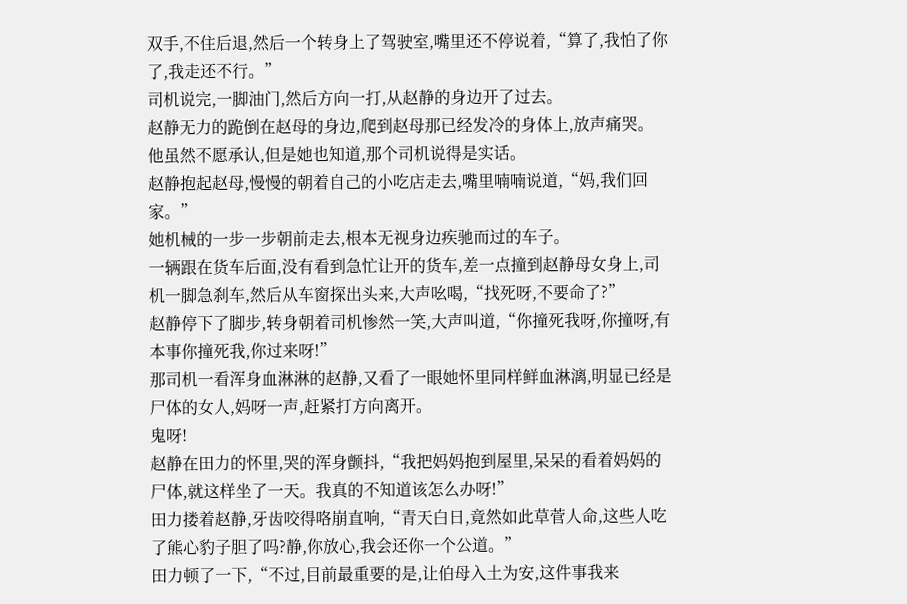双手,不住后退,然后一个转身上了驾驶室,嘴里还不停说着,“算了,我怕了你了,我走还不行。”
司机说完,一脚油门,然后方向一打,从赵静的身边开了过去。
赵静无力的跪倒在赵母的身边,爬到赵母那已经发冷的身体上,放声痛哭。
他虽然不愿承认,但是她也知道,那个司机说得是实话。
赵静抱起赵母,慢慢的朝着自己的小吃店走去,嘴里喃喃说道,“妈,我们回家。”
她机械的一步一步朝前走去,根本无视身边疾驰而过的车子。
一辆跟在货车后面,没有看到急忙让开的货车,差一点撞到赵静母女身上,司机一脚急刹车,然后从车窗探出头来,大声吆喝,“找死呀,不要命了?”
赵静停下了脚步,转身朝着司机惨然一笑,大声叫道,“你撞死我呀,你撞呀,有本事你撞死我,你过来呀!”
那司机一看浑身血淋淋的赵静,又看了一眼她怀里同样鲜血淋漓,明显已经是尸体的女人,妈呀一声,赶紧打方向离开。
鬼呀!
赵静在田力的怀里,哭的浑身颤抖,“我把妈妈抱到屋里,呆呆的看着妈妈的尸体,就这样坐了一天。我真的不知道该怎么办呀!”
田力搂着赵静,牙齿咬得咯崩直响,“青天白日,竟然如此草菅人命,这些人吃了熊心豹子胆了吗?静,你放心,我会还你一个公道。”
田力顿了一下,“不过,目前最重要的是,让伯母入土为安,这件事我来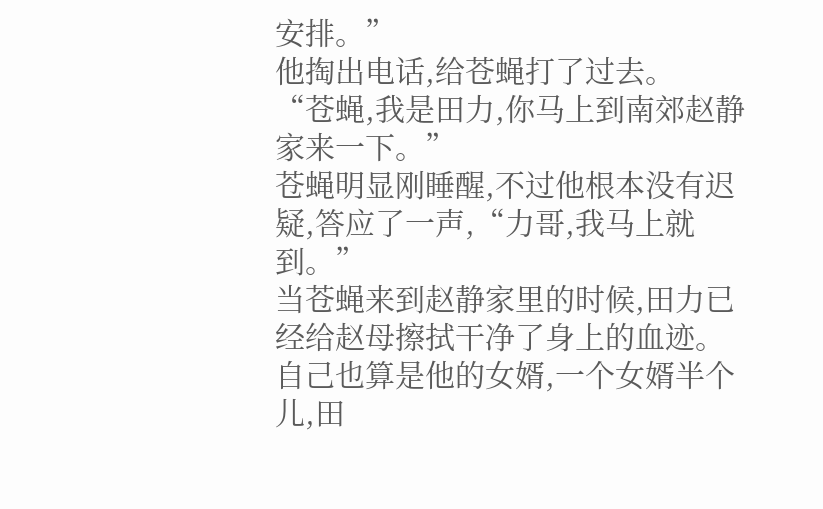安排。”
他掏出电话,给苍蝇打了过去。
“苍蝇,我是田力,你马上到南郊赵静家来一下。”
苍蝇明显刚睡醒,不过他根本没有迟疑,答应了一声,“力哥,我马上就到。”
当苍蝇来到赵静家里的时候,田力已经给赵母擦拭干净了身上的血迹。
自己也算是他的女婿,一个女婿半个儿,田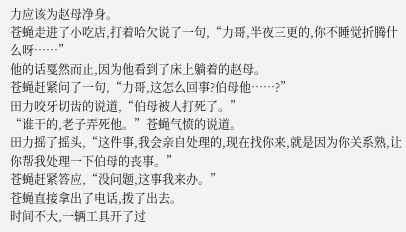力应该为赵母净身。
苍蝇走进了小吃店,打着哈欠说了一句,“力哥,半夜三更的,你不睡觉折腾什么呀……”
他的话戛然而止,因为他看到了床上躺着的赵母。
苍蝇赶紧问了一句,“力哥,这怎么回事?伯母他……?”
田力咬牙切齿的说道,“伯母被人打死了。”
“谁干的,老子弄死他。”苍蝇气愤的说道。
田力摇了摇头,“这件事,我会亲自处理的,现在找你来,就是因为你关系熟,让你帮我处理一下伯母的丧事。”
苍蝇赶紧答应,“没问题,这事我来办。”
苍蝇直接拿出了电话,拨了出去。
时间不大,一辆工具开了过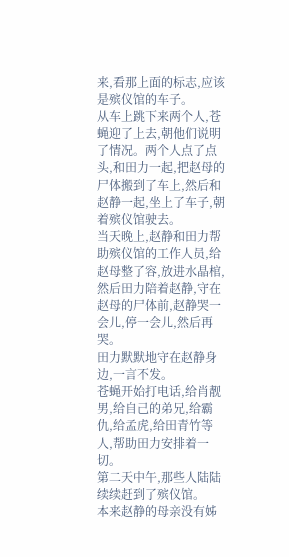来,看那上面的标志,应该是殡仪馆的车子。
从车上跳下来两个人,苍蝇迎了上去,朝他们说明了情况。两个人点了点头,和田力一起,把赵母的尸体搬到了车上,然后和赵静一起,坐上了车子,朝着殡仪馆驶去。
当天晚上,赵静和田力帮助殡仪馆的工作人员,给赵母整了容,放进水晶棺,然后田力陪着赵静,守在赵母的尸体前,赵静哭一会儿,停一会儿,然后再哭。
田力默默地守在赵静身边,一言不发。
苍蝇开始打电话,给肖靓男,给自己的弟兄,给霸仇,给孟虎,给田青竹等人,帮助田力安排着一切。
第二天中午,那些人陆陆续续赶到了殡仪馆。
本来赵静的母亲没有姊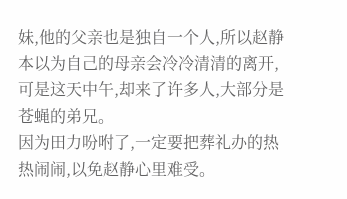妹,他的父亲也是独自一个人,所以赵静本以为自己的母亲会冷冷清清的离开,可是这天中午,却来了许多人,大部分是苍蝇的弟兄。
因为田力吩咐了,一定要把葬礼办的热热闹闹,以免赵静心里难受。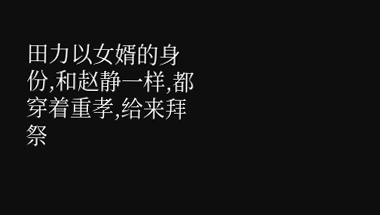田力以女婿的身份,和赵静一样,都穿着重孝,给来拜祭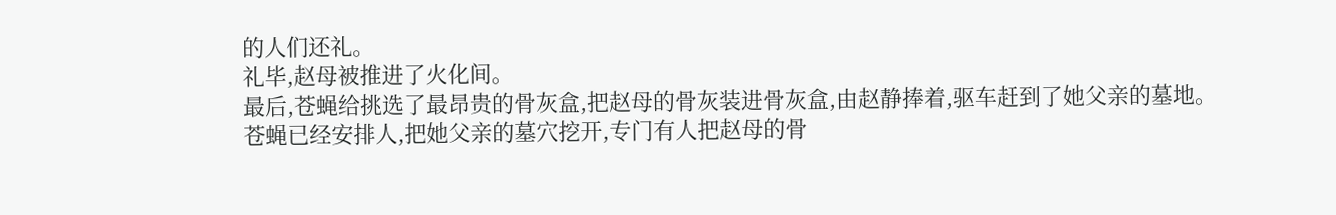的人们还礼。
礼毕,赵母被推进了火化间。
最后,苍蝇给挑选了最昂贵的骨灰盒,把赵母的骨灰装进骨灰盒,由赵静捧着,驱车赶到了她父亲的墓地。
苍蝇已经安排人,把她父亲的墓穴挖开,专门有人把赵母的骨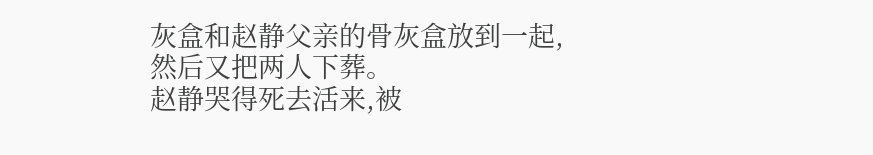灰盒和赵静父亲的骨灰盒放到一起,然后又把两人下葬。
赵静哭得死去活来,被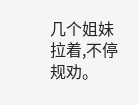几个姐妹拉着,不停规劝。